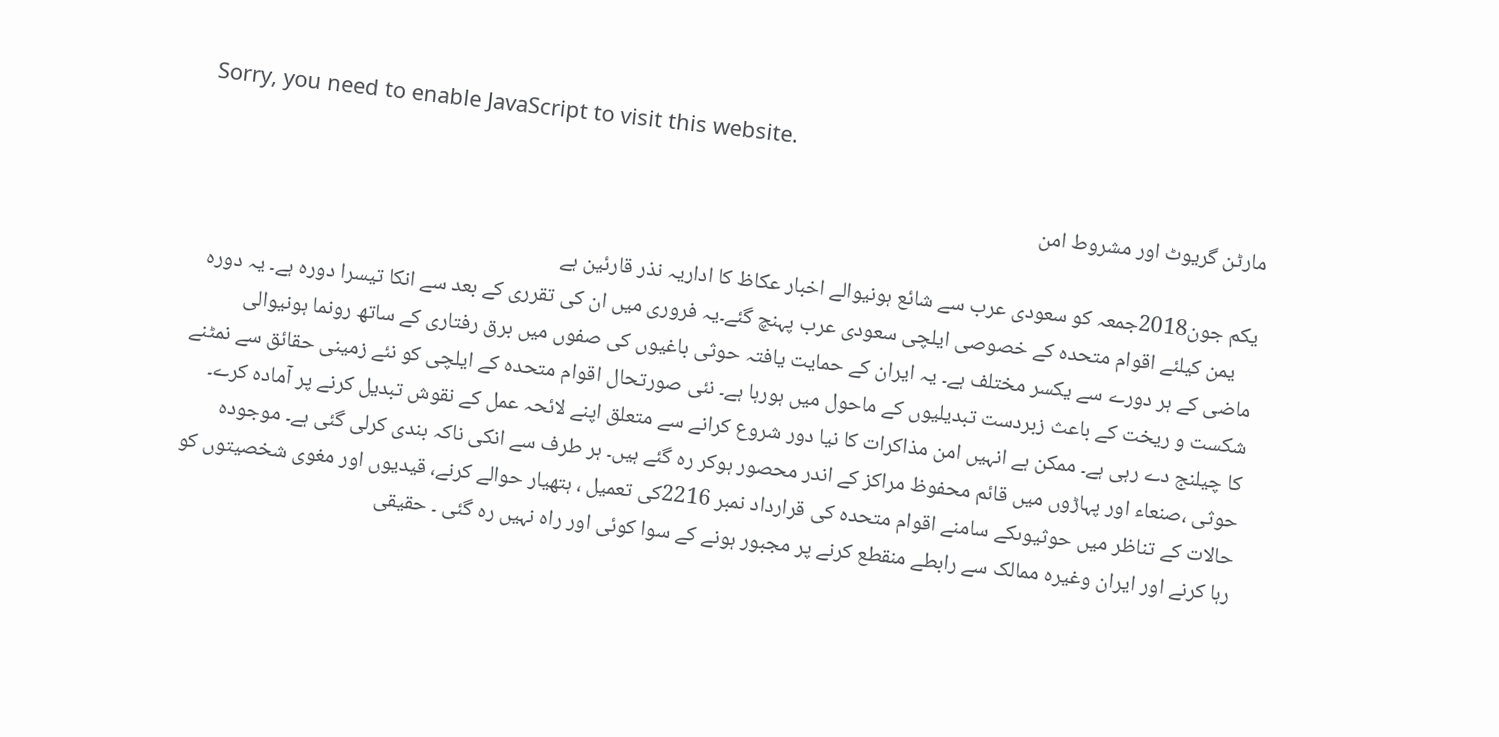Sorry, you need to enable JavaScript to visit this website.

مارٹن گریوٹ اور مشروط امن

یکم جون2018جمعہ کو سعودی عرب سے شائع ہونیوالے اخبار عکاظ کا اداریہ نذر قارئین ہے
    یمن کیلئے اقوام متحدہ کے خصوصی ایلچی سعودی عرب پہنچ گئے۔یہ فروری میں ان کی تقرری کے بعد سے انکا تیسرا دورہ ہے۔ یہ دورہ ماضی کے ہر دورے سے یکسر مختلف ہے۔ یہ ایران کے حمایت یافتہ حوثی باغیوں کی صفوں میں برق رفتاری کے ساتھ رونما ہونیوالی شکست و ریخت کے باعث زبردست تبدیلیوں کے ماحول میں ہورہا ہے۔ نئی صورتحال اقوام متحدہ کے ایلچی کو نئے زمینی حقائق سے نمٹنے کا چیلنج دے رہی ہے۔ ممکن ہے انہیں امن مذاکرات کا نیا دور شروع کرانے سے متعلق اپنے لائحہ عمل کے نقوش تبدیل کرنے پر آمادہ کرے۔ حوثی ،صنعاء اور پہاڑوں میں قائم محفوظ مراکز کے اندر محصور ہوکر رہ گئے ہیں۔ ہر طرف سے انکی ناکہ بندی کرلی گئی ہے۔ موجودہ حالات کے تناظر میں حوثیوںکے سامنے اقوام متحدہ کی قرارداد نمبر 2216کی تعمیل ، ہتھیار حوالے کرنے، قیدیوں اور مغوی شخصیتوں کو رہا کرنے اور ایران وغیرہ ممالک سے رابطے منقطع کرنے پر مجبور ہونے کے سوا کوئی اور راہ نہیں رہ گئی ۔ حقیقی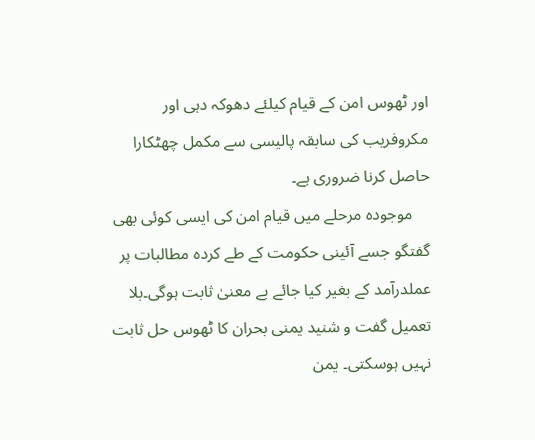اور ٹھوس امن کے قیام کیلئے دھوکہ دہی اور مکروفریب کی سابقہ پالیسی سے مکمل چھٹکارا حاصل کرنا ضروری ہے۔
    موجودہ مرحلے میں قیام امن کی ایسی کوئی بھی گفتگو جسے آئینی حکومت کے طے کردہ مطالبات پر عملدرآمد کے بغیر کیا جائے بے معنیٰ ثابت ہوگی۔بلا تعمیل گفت و شنید یمنی بحران کا ٹھوس حل ثابت نہیں ہوسکتی۔ یمن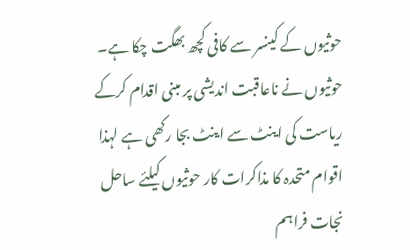حوثیوں کے کینسر سے کافی کچھ بھگت چکا ہے۔ حوثیوں نے ناعاقبت اندیشی پر مبنی اقدام کرکے ریاست کی اینٹ سے اینٹ بجا رکھی ہے لہذا اقوام متحدہ کا مذاکرات کار حوثیوں کیلئے ساحل نجات فراہم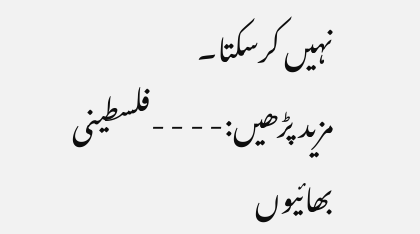نہیں کرسکتا۔
مزید پڑھیں:- - - -فلسطینی بھائیوں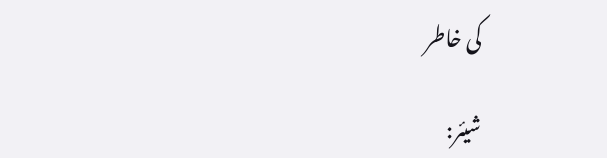کی خاطر

شیئر: